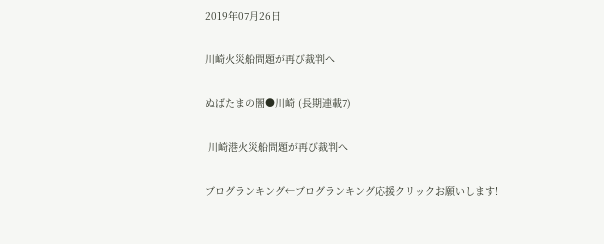2019年07月26日

川崎火災船問題が再び裁判へ

ぬばたまの闇●川崎 (長期連載7)

 川崎港火災船問題が再び裁判へ

ブログランキング←ブログランキング応援クリックお願いします!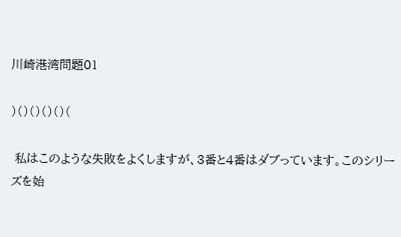川崎港湾問題01

)()()()()(

 私はこのような失敗をよくしますが、3番と4番はダブっています。このシリーズを始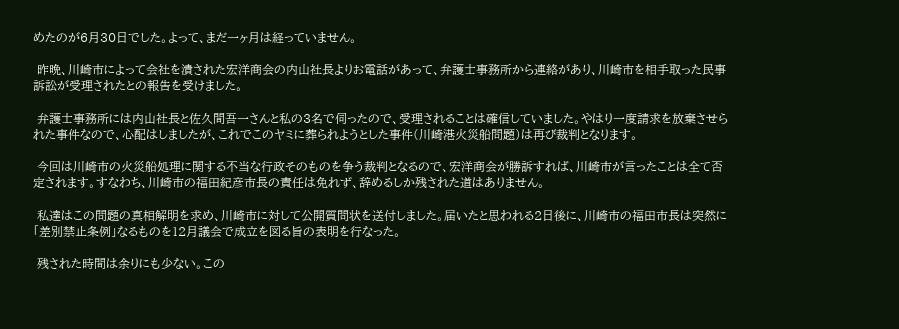めたのが6月30日でした。よって、まだ一ヶ月は経っていません。

 昨晩、川崎市によって会社を潰された宏洋商会の内山社長よりお電話があって、弁護士事務所から連絡があり、川崎市を相手取った民事訴訟が受理されたとの報告を受けました。

 弁護士事務所には内山社長と佐久間吾一さんと私の3名で伺ったので、受理されることは確信していました。やはり一度請求を放棄させられた事件なので、心配はしましたが、これでこのヤミに葬られようとした事件(川崎港火災船問題)は再び裁判となります。

 今回は川崎市の火災船処理に関する不当な行政そのものを争う裁判となるので、宏洋商会が勝訴すれば、川崎市が言ったことは全て否定されます。すなわち、川崎市の福田紀彦市長の責任は免れず、辞めるしか残された道はありません。

 私達はこの問題の真相解明を求め、川崎市に対して公開質問状を送付しました。届いたと思われる2日後に、川崎市の福田市長は突然に「差別禁止条例」なるものを12月議会で成立を図る旨の表明を行なった。

 残された時間は余りにも少ない。この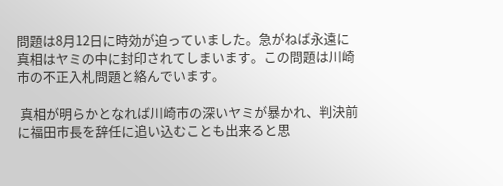問題は8月12日に時効が迫っていました。急がねば永遠に真相はヤミの中に封印されてしまいます。この問題は川崎市の不正入札問題と絡んでいます。

 真相が明らかとなれば川崎市の深いヤミが暴かれ、判決前に福田市長を辞任に追い込むことも出来ると思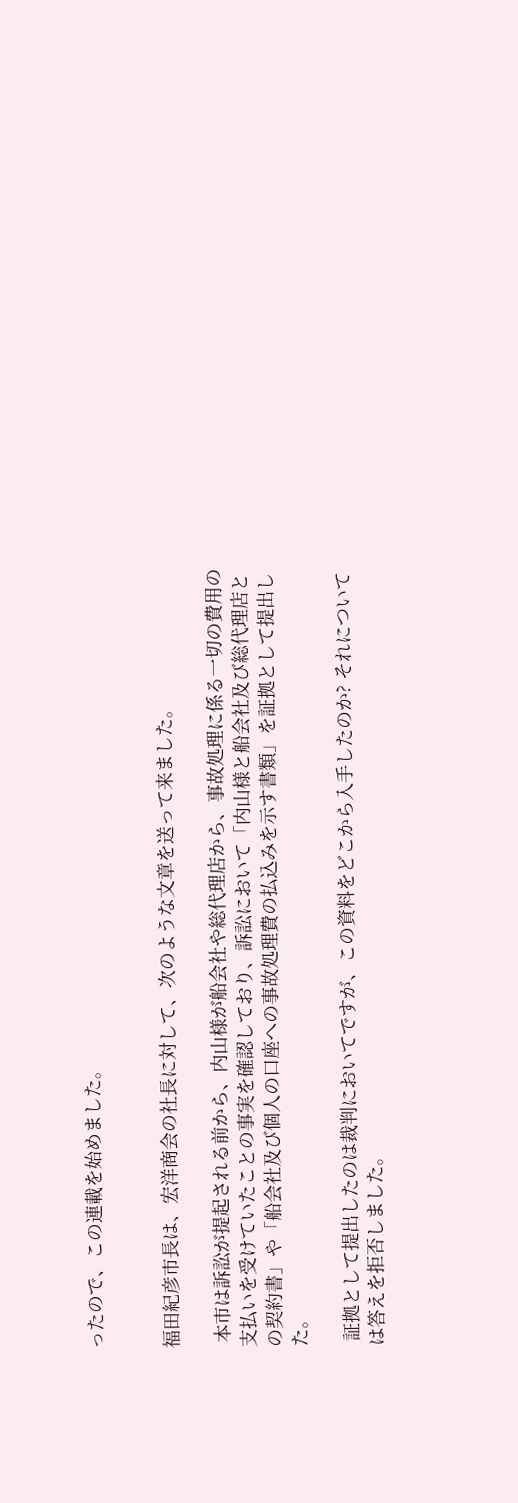ったので、この連載を始めました。


福田紀彦市長は、宏洋商会の社長に対して、次のような文章を送って来ました。

 本市は訴訟が提起される前から、内山様が船会社や総代理店から、事故処理に係る一切の費用の支払いを受けていたことの事実を確認しており、訴訟において「内山様と船会社及び総代理店との契約書」や「船会社及び個人の口座への事故処理費の払込みを示す書類」を証拠として提出した。

 証拠として提出したのは裁判においてですが、この資料をどこから入手したのか? それについては答えを拒否しました。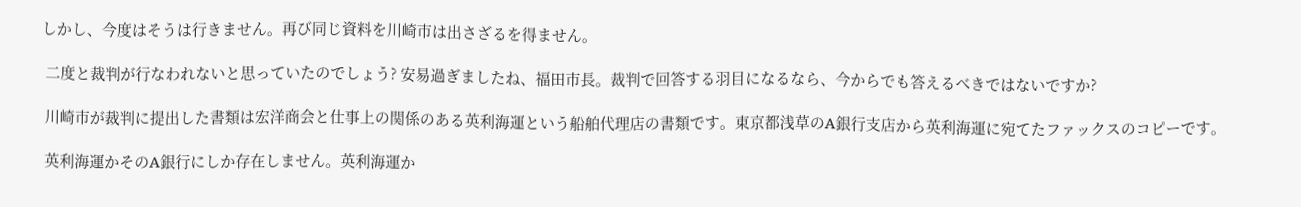しかし、今度はそうは行きません。再び同じ資料を川崎市は出さざるを得ません。

 二度と裁判が行なわれないと思っていたのでしょう? 安易過ぎましたね、福田市長。裁判で回答する羽目になるなら、今からでも答えるべきではないですか?

 川崎市が裁判に提出した書類は宏洋商会と仕事上の関係のある英利海運という船舶代理店の書類です。東京都浅草のA銀行支店から英利海運に宛てたファックスのコピーです。

 英利海運かそのA銀行にしか存在しません。英利海運か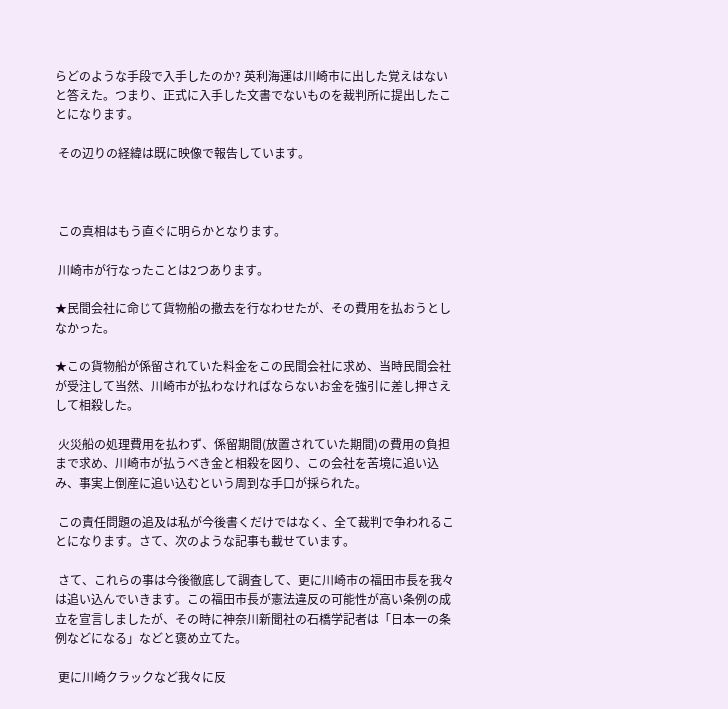らどのような手段で入手したのか? 英利海運は川崎市に出した覚えはないと答えた。つまり、正式に入手した文書でないものを裁判所に提出したことになります。

 その辺りの経緯は既に映像で報告しています。



 この真相はもう直ぐに明らかとなります。

 川崎市が行なったことは2つあります。

★民間会社に命じて貨物船の撤去を行なわせたが、その費用を払おうとしなかった。

★この貨物船が係留されていた料金をこの民間会社に求め、当時民間会社が受注して当然、川崎市が払わなければならないお金を強引に差し押さえして相殺した。

 火災船の処理費用を払わず、係留期間(放置されていた期間)の費用の負担まで求め、川崎市が払うべき金と相殺を図り、この会社を苦境に追い込み、事実上倒産に追い込むという周到な手口が採られた。

 この責任問題の追及は私が今後書くだけではなく、全て裁判で争われることになります。さて、次のような記事も載せています。

 さて、これらの事は今後徹底して調査して、更に川崎市の福田市長を我々は追い込んでいきます。この福田市長が憲法違反の可能性が高い条例の成立を宣言しましたが、その時に神奈川新聞社の石橋学記者は「日本一の条例などになる」などと褒め立てた。

 更に川崎クラックなど我々に反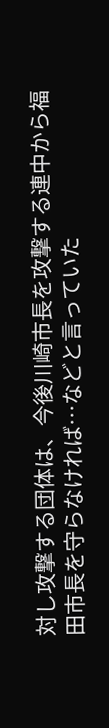対し攻撃する団体は、今後川崎市長を攻撃する連中から福田市長を守らなければ…などと言っていた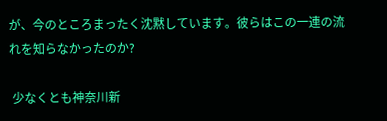が、今のところまったく沈黙しています。彼らはこの一連の流れを知らなかったのか?

 少なくとも神奈川新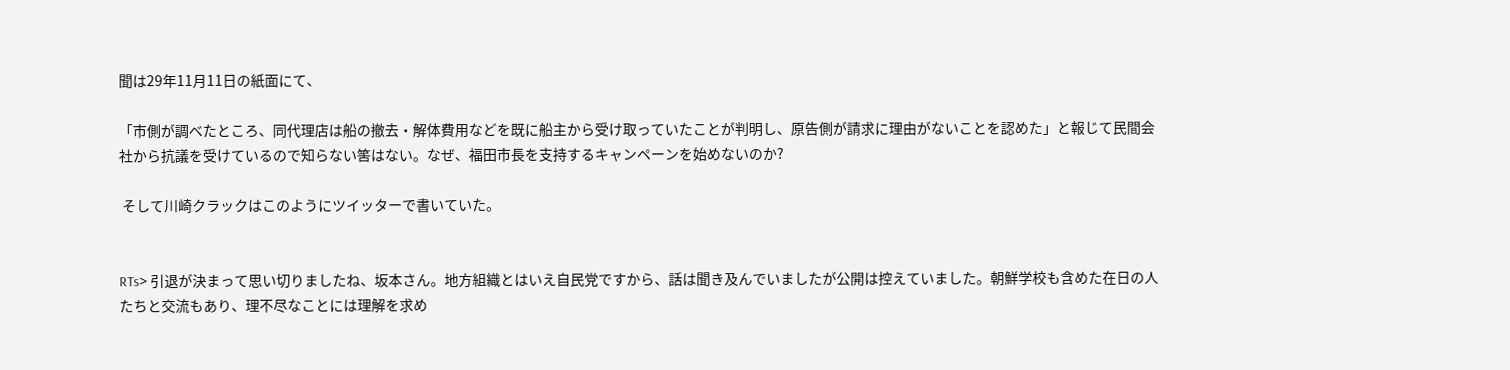聞は29年11月11日の紙面にて、

「市側が調べたところ、同代理店は船の撤去・解体費用などを既に船主から受け取っていたことが判明し、原告側が請求に理由がないことを認めた」と報じて民間会社から抗議を受けているので知らない筈はない。なぜ、福田市長を支持するキャンペーンを始めないのか?

 そして川崎クラックはこのようにツイッターで書いていた。


RTs> 引退が決まって思い切りましたね、坂本さん。地方組織とはいえ自民党ですから、話は聞き及んでいましたが公開は控えていました。朝鮮学校も含めた在日の人たちと交流もあり、理不尽なことには理解を求め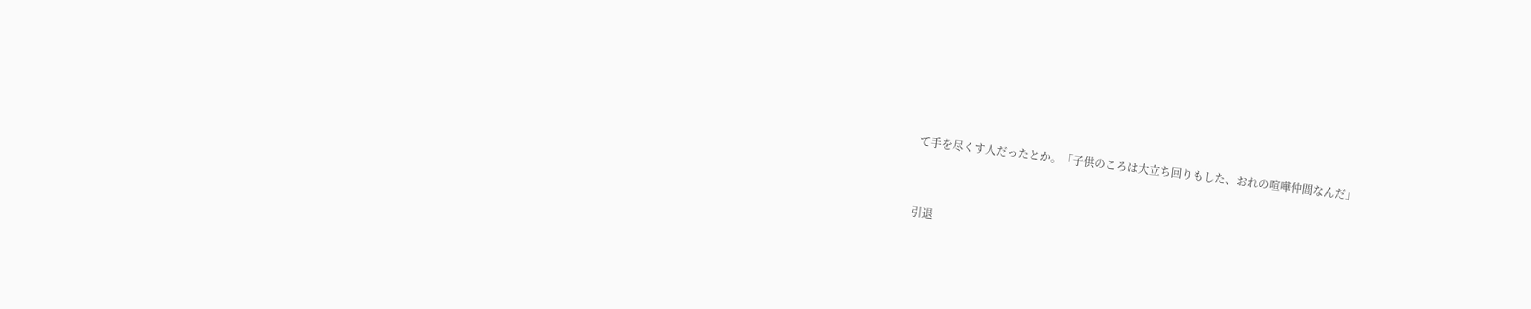て手を尽くす人だったとか。「子供のころは大立ち回りもした、おれの喧嘩仲間なんだ」


引退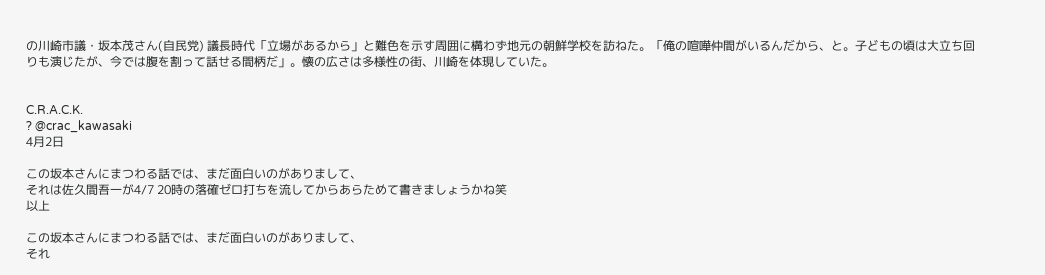の川崎市議・坂本茂さん(自民党) 議長時代「立場があるから」と難色を示す周囲に構わず地元の朝鮮学校を訪ねた。「俺の喧嘩仲間がいるんだから、と。子どもの頃は大立ち回りも演じたが、今では腹を割って話せる間柄だ」。懐の広さは多様性の街、川崎を体現していた。


C.R.A.C.K.
? @crac_kawasaki
4月2日

この坂本さんにまつわる話では、まだ面白いのがありまして、
それは佐久間吾一が4/7 20時の落確ゼロ打ちを流してからあらためて書きましょうかね笑
以上

この坂本さんにまつわる話では、まだ面白いのがありまして、
それ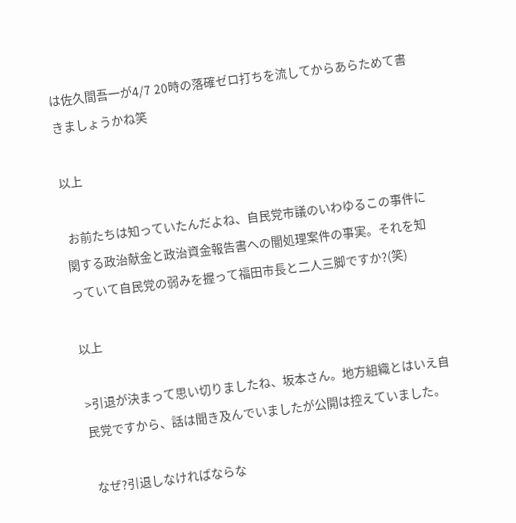は佐久間吾一が4/7 20時の落確ゼロ打ちを流してからあらためて書きましょうかね笑

以上

 お前たちは知っていたんだよね、自民党市議のいわゆるこの事件に関する政治献金と政治資金報告書への闇処理案件の事実。それを知っていて自民党の弱みを握って福田市長と二人三脚ですか?(笑)

以上

>引退が決まって思い切りましたね、坂本さん。地方組織とはいえ自民党ですから、話は聞き及んでいましたが公開は控えていました。

 なぜ?引退しなければならな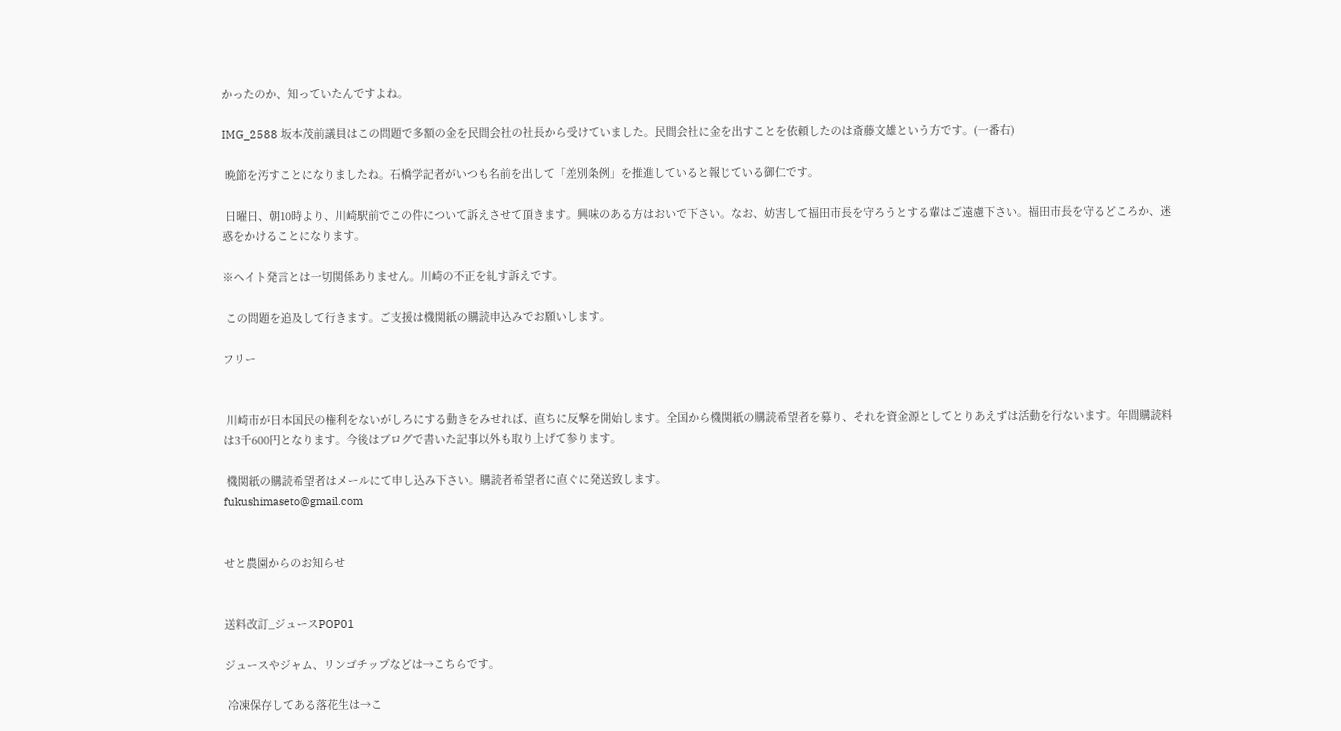かったのか、知っていたんですよね。

IMG_2588 坂本茂前議員はこの問題で多額の金を民間会社の社長から受けていました。民間会社に金を出すことを依頼したのは斎藤文雄という方です。(一番右)

 晩節を汚すことになりましたね。石橋学記者がいつも名前を出して「差別条例」を推進していると報じている御仁です。

 日曜日、朝10時より、川崎駅前でこの件について訴えさせて頂きます。興味のある方はおいで下さい。なお、妨害して福田市長を守ろうとする輩はご遠慮下さい。福田市長を守るどころか、迷惑をかけることになります。

※ヘイト発言とは一切関係ありません。川崎の不正を糺す訴えです。

 この問題を追及して行きます。ご支援は機関紙の購読申込みでお願いします。

フリー


 川崎市が日本国民の権利をないがしろにする動きをみせれば、直ちに反撃を開始します。全国から機関紙の購読希望者を募り、それを資金源としてとりあえずは活動を行ないます。年間購読料は3千600円となります。今後はブログで書いた記事以外も取り上げて参ります。

 機関紙の購読希望者はメールにて申し込み下さい。購読者希望者に直ぐに発送致します。
fukushimaseto@gmail.com


せと農園からのお知らせ


送料改訂_ジュースPOP01

ジュースやジャム、リンゴチップなどは→こちらです。

 冷凍保存してある落花生は→こ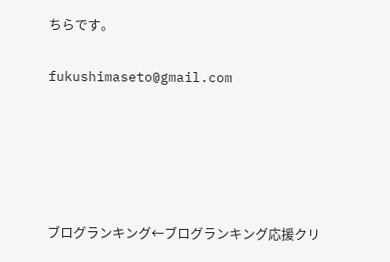ちらです。

fukushimaseto@gmail.com





ブログランキング←ブログランキング応援クリ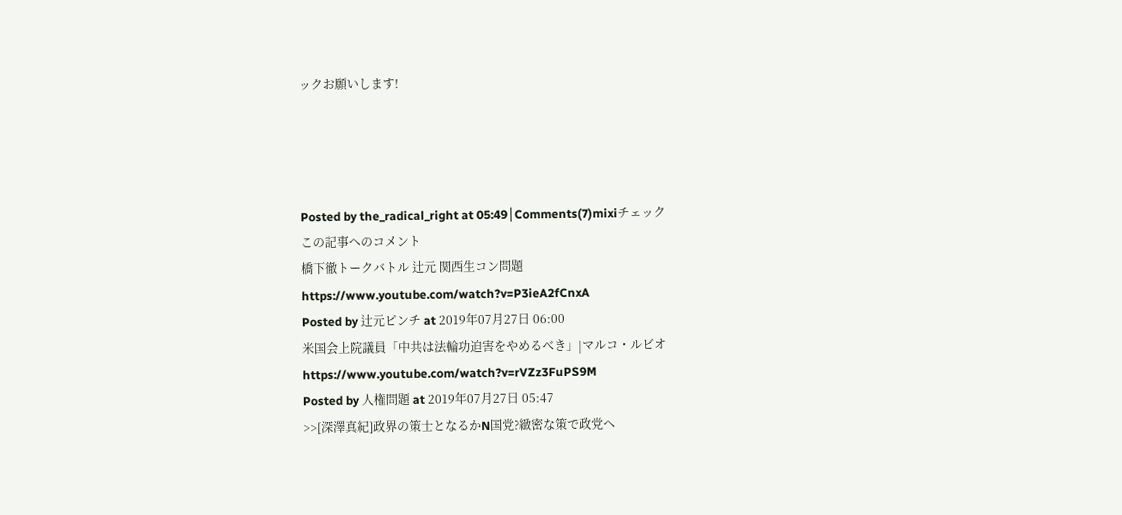ックお願いします!




Posted by the_radical_right at 05:49│Comments(7)mixiチェック
この記事へのコメント
橋下徹トークバトル 辻元 関西生コン問題
https://www.youtube.com/watch?v=P3ieA2fCnxA
Posted by 辻元ピンチ at 2019年07月27日 06:00
米国会上院議員「中共は法輪功迫害をやめるべき」|マルコ・ルビオ
https://www.youtube.com/watch?v=rVZz3FuPS9M
Posted by 人権問題 at 2019年07月27日 05:47
>>[深澤真紀]政界の策士となるかN国党?緻密な策で政党へ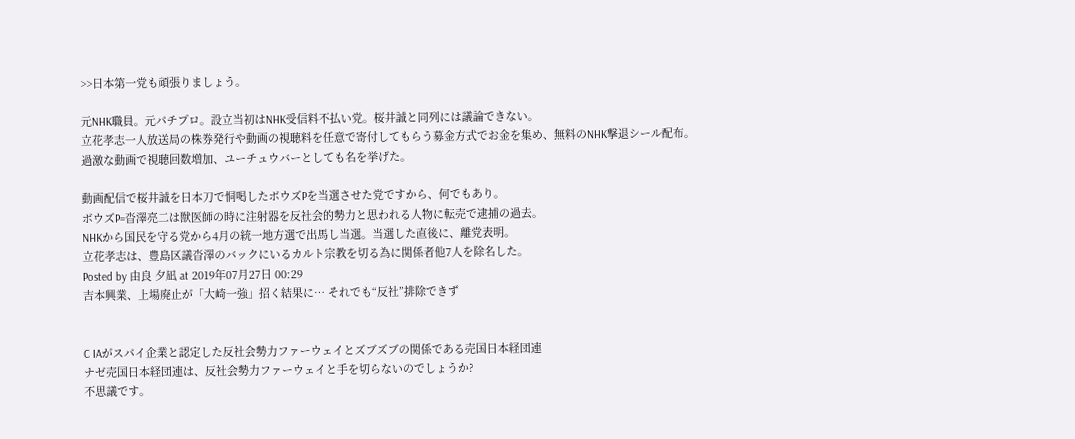>>日本第一党も頑張りましょう。

元NHK職員。元パチプロ。設立当初はNHK受信料不払い党。桜井誠と同列には議論できない。
立花孝志一人放送局の株券発行や動画の視聴料を任意で寄付してもらう募金方式でお金を集め、無料のNHK撃退シール配布。
過激な動画で視聴回数増加、ユーチュウバーとしても名を挙げた。

動画配信で桜井誠を日本刀で恫喝したボウズPを当選させた党ですから、何でもあり。
ボウズP=沓澤亮二は獣医師の時に注射器を反社会的勢力と思われる人物に転売で逮捕の過去。
NHKから国民を守る党から4月の統一地方選で出馬し当選。当選した直後に、離党表明。
立花孝志は、豊島区議沓澤のバックにいるカルト宗教を切る為に関係者他7人を除名した。
Posted by 由良 夕凪 at 2019年07月27日 00:29
吉本興業、上場廃止が「大崎一強」招く結果に… それでも“反社”排除できず


C IAがスパイ企業と認定した反社会勢力ファーウェイとズブズブの関係である売国日本経団連
ナゼ売国日本経団連は、反社会勢力ファーウェイと手を切らないのでしょうか?
不思議です。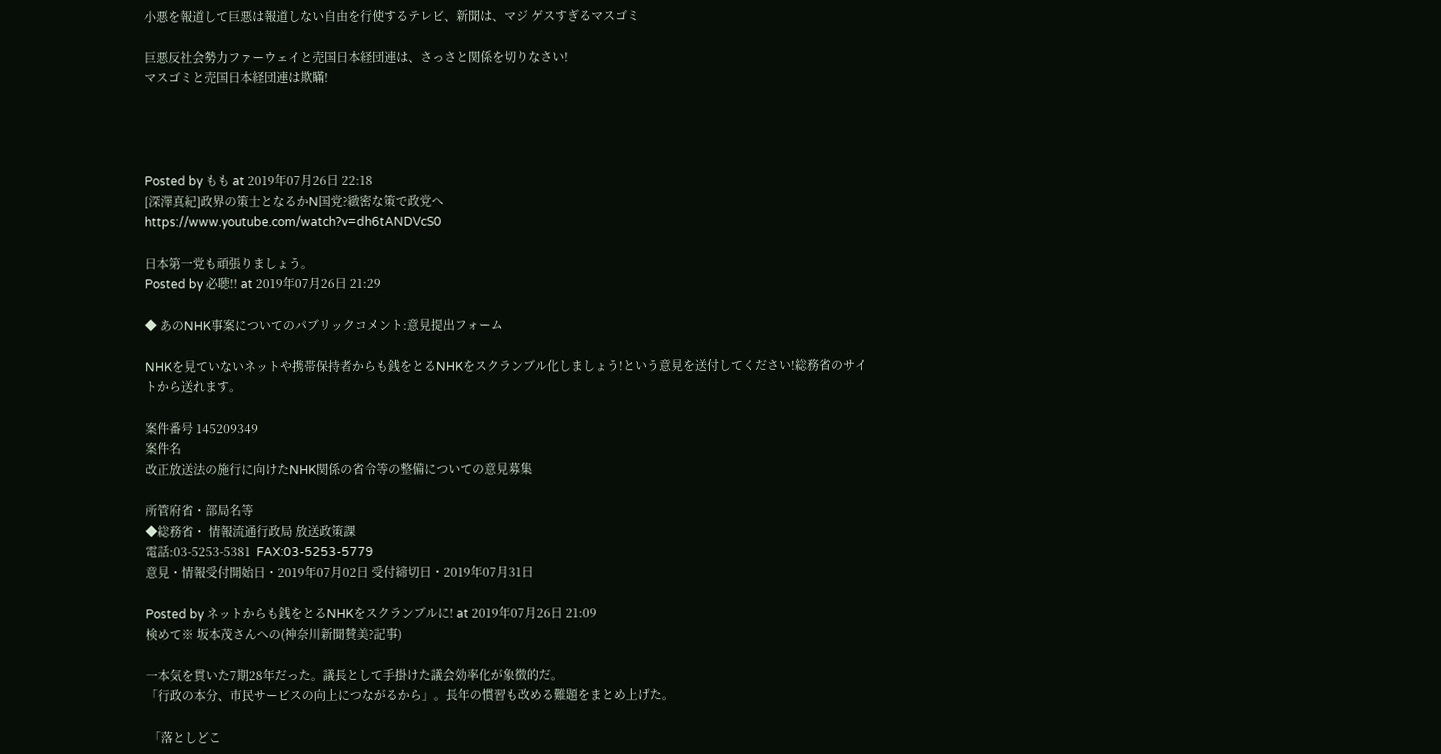小悪を報道して巨悪は報道しない自由を行使するテレビ、新聞は、マジ ゲスすぎるマスゴミ

巨悪反社会勢力ファーウェイと売国日本経団連は、さっさと関係を切りなさい!
マスゴミと売国日本経団連は欺瞞!




Posted by もも at 2019年07月26日 22:18
[深澤真紀]政界の策士となるかN国党?緻密な策で政党へ
https://www.youtube.com/watch?v=dh6tANDVcS0

日本第一党も頑張りましょう。
Posted by 必聴!! at 2019年07月26日 21:29

◆ あのNHK事案についてのパブリックコメント:意見提出フォーム

NHKを見ていないネットや携帯保持者からも銭をとるNHKをスクランブル化しましょう!という意見を送付してください!総務省のサイトから送れます。

案件番号 145209349
案件名
改正放送法の施行に向けたNHK関係の省令等の整備についての意見募集

所管府省・部局名等
◆総務省・ 情報流通行政局 放送政策課
電話:03-5253-5381  FAX:03-5253-5779
意見・情報受付開始日・2019年07月02日 受付締切日・2019年07月31日

Posted by ネットからも銭をとるNHKをスクランブルに! at 2019年07月26日 21:09
検めて※ 坂本茂さんへの(神奈川新聞賛美?記事)

一本気を貫いた7期28年だった。議長として手掛けた議会効率化が象徴的だ。
「行政の本分、市民サービスの向上につながるから」。長年の慣習も改める難題をまとめ上げた。

 「落としどこ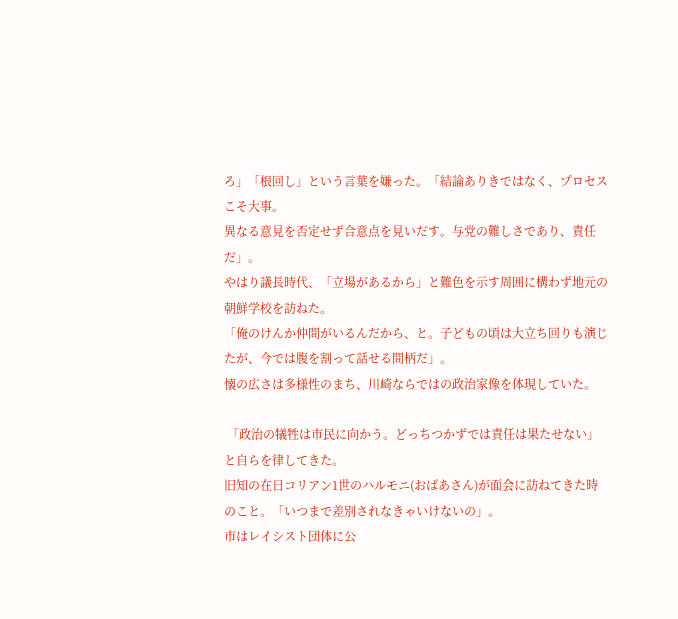ろ」「根回し」という言葉を嫌った。「結論ありきではなく、プロセスこそ大事。
異なる意見を否定せず合意点を見いだす。与党の難しさであり、責任だ」。
やはり議長時代、「立場があるから」と難色を示す周囲に構わず地元の朝鮮学校を訪ねた。
「俺のけんか仲間がいるんだから、と。子どもの頃は大立ち回りも演じたが、今では腹を割って話せる間柄だ」。
懐の広さは多様性のまち、川崎ならではの政治家像を体現していた。

 「政治の犠牲は市民に向かう。どっちつかずでは責任は果たせない」と自らを律してきた。
旧知の在日コリアン1世のハルモニ(おばあさん)が面会に訪ねてきた時のこと。「いつまで差別されなきゃいけないの」。
市はレイシスト団体に公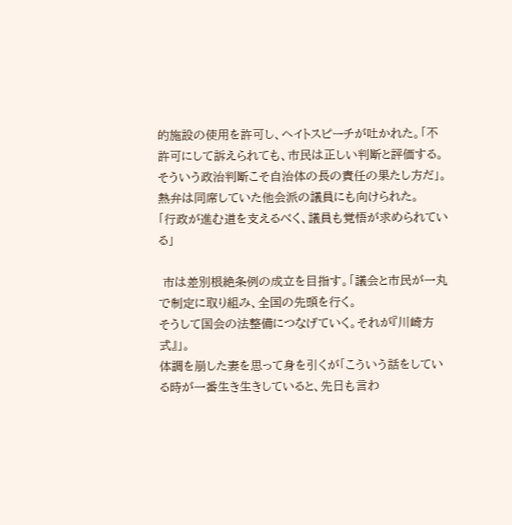的施設の使用を許可し、ヘイトスピーチが吐かれた。「不許可にして訴えられても、市民は正しい判断と評価する。
そういう政治判断こそ自治体の長の責任の果たし方だ」。熱弁は同席していた他会派の議員にも向けられた。
「行政が進む道を支えるべく、議員も覚悟が求められている」

 市は差別根絶条例の成立を目指す。「議会と市民が一丸で制定に取り組み、全国の先頭を行く。
そうして国会の法整備につなげていく。それが『川崎方式』」。
体調を崩した妻を思って身を引くが「こういう話をしている時が一番生き生きしていると、先日も言わ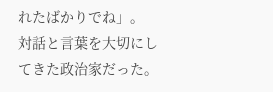れたばかりでね」。
対話と言葉を大切にしてきた政治家だった。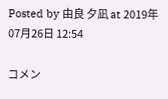Posted by 由良 夕凪 at 2019年07月26日 12:54

コメン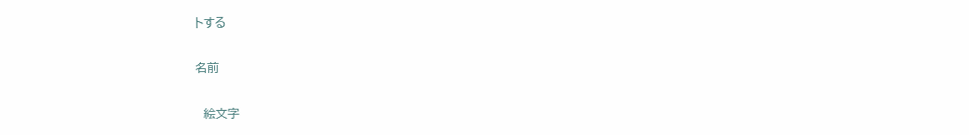トする

名前

  絵文字